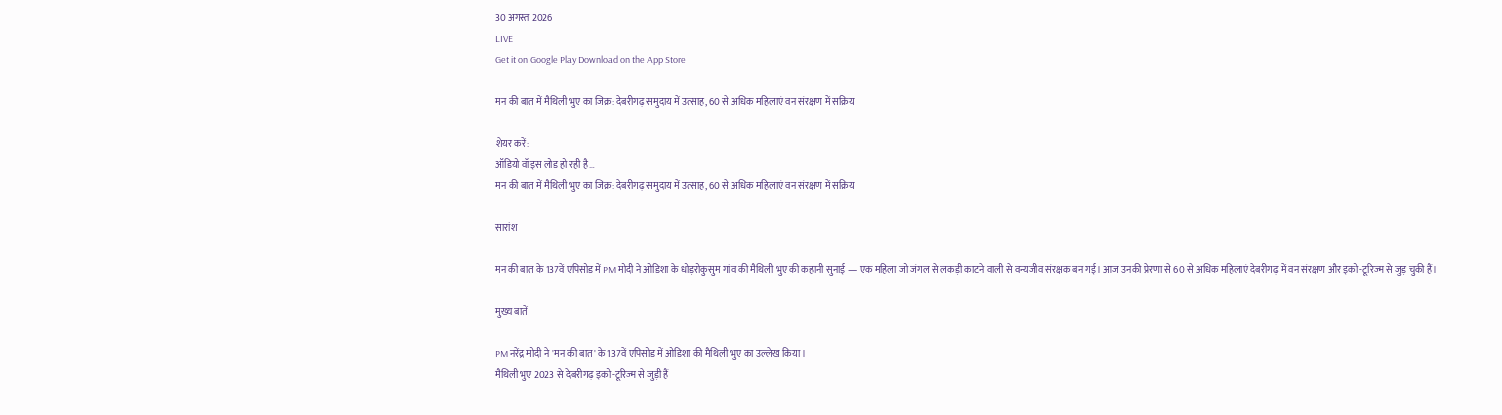30 अगस्त 2026
LIVE
Get it on Google Play Download on the App Store

मन की बात में मैथिली भुए का जिक्र: देबरीगढ़ समुदाय में उत्साह, 60 से अधिक महिलाएं वन संरक्षण में सक्रिय

शेयर करें:
ऑडियो वॉइस लोड हो रही है…
मन की बात में मैथिली भुए का जिक्र: देबरीगढ़ समुदाय में उत्साह, 60 से अधिक महिलाएं वन संरक्षण में सक्रिय

सारांश

मन की बात के 137वें एपिसोड में PM मोदी ने ओडिशा के धोड़रोकुसुम गांव की मैथिली भुए की कहानी सुनाई — एक महिला जो जंगल से लकड़ी काटने वाली से वन्यजीव संरक्षक बन गई। आज उनकी प्रेरणा से 60 से अधिक महिलाएं देबरीगढ़ में वन संरक्षण और इको-टूरिज्म से जुड़ चुकी हैं।

मुख्य बातें

PM नरेंद्र मोदी ने 'मन की बात' के 137वें एपिसोड में ओडिशा की मैथिली भुए का उल्लेख किया।
मैथिली भुए 2023 से देबरीगढ़ इको-टूरिज्म से जुड़ी हैं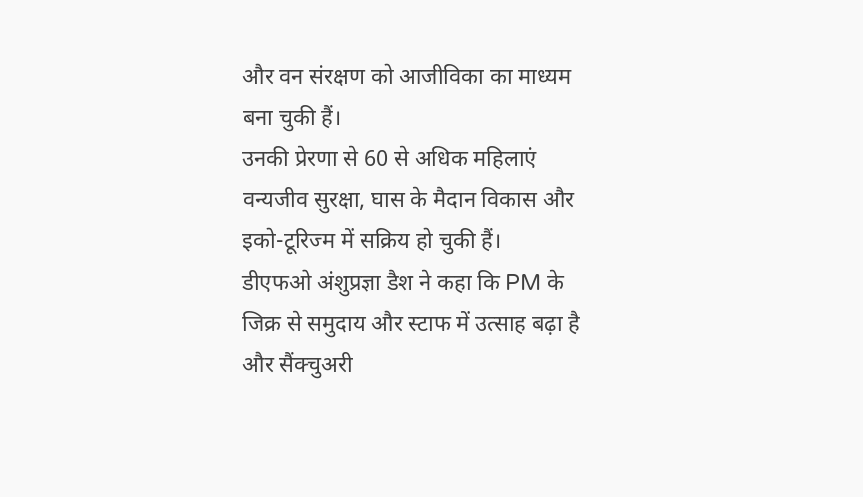और वन संरक्षण को आजीविका का माध्यम बना चुकी हैं।
उनकी प्रेरणा से 60 से अधिक महिलाएं वन्यजीव सुरक्षा, घास के मैदान विकास और इको-टूरिज्म में सक्रिय हो चुकी हैं।
डीएफओ अंशुप्रज्ञा डैश ने कहा कि PM के जिक्र से समुदाय और स्टाफ में उत्साह बढ़ा है और सैंक्चुअरी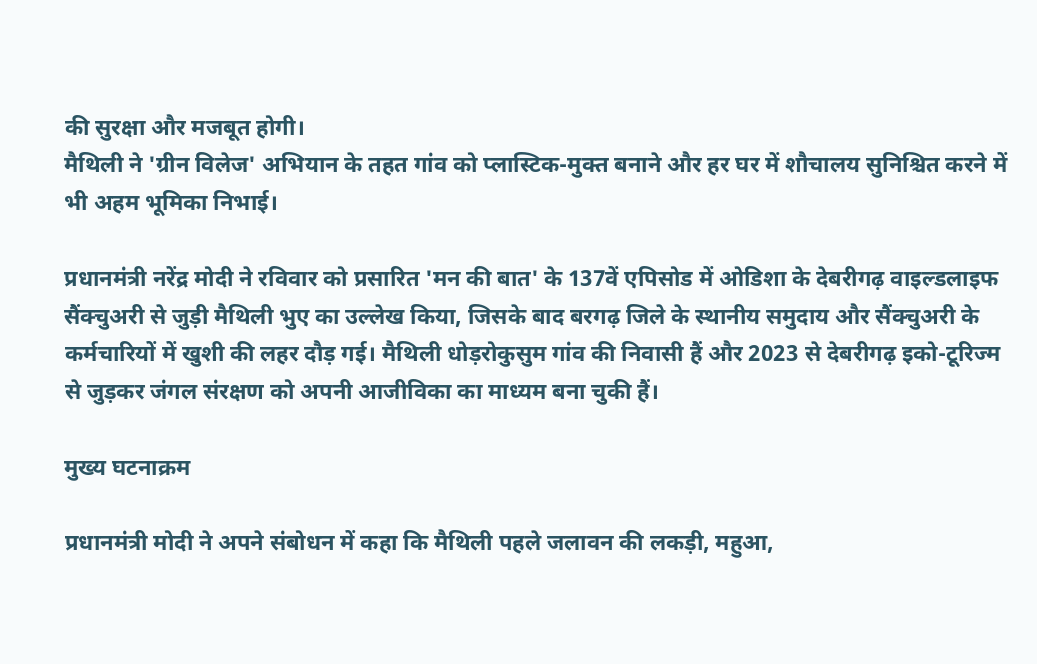की सुरक्षा और मजबूत होगी।
मैथिली ने 'ग्रीन विलेज' अभियान के तहत गांव को प्लास्टिक-मुक्त बनाने और हर घर में शौचालय सुनिश्चित करने में भी अहम भूमिका निभाई।

प्रधानमंत्री नरेंद्र मोदी ने रविवार को प्रसारित 'मन की बात' के 137वें एपिसोड में ओडिशा के देबरीगढ़ वाइल्डलाइफ सैंक्चुअरी से जुड़ी मैथिली भुए का उल्लेख किया, जिसके बाद बरगढ़ जिले के स्थानीय समुदाय और सैंक्चुअरी के कर्मचारियों में खुशी की लहर दौड़ गई। मैथिली धोड़रोकुसुम गांव की निवासी हैं और 2023 से देबरीगढ़ इको-टूरिज्म से जुड़कर जंगल संरक्षण को अपनी आजीविका का माध्यम बना चुकी हैं।

मुख्य घटनाक्रम

प्रधानमंत्री मोदी ने अपने संबोधन में कहा कि मैथिली पहले जलावन की लकड़ी, महुआ,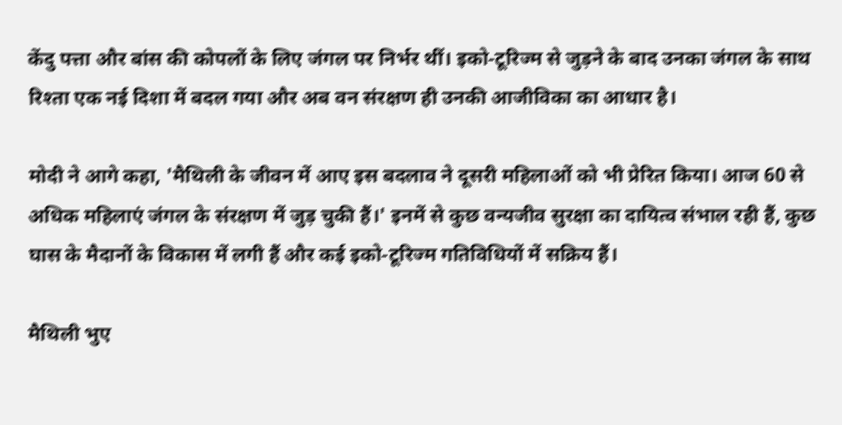केंदु पत्ता और बांस की कोपलों के लिए जंगल पर निर्भर थीं। इको-टूरिज्म से जुड़ने के बाद उनका जंगल के साथ रिश्ता एक नई दिशा में बदल गया और अब वन संरक्षण ही उनकी आजीविका का आधार है।

मोदी ने आगे कहा, 'मैथिली के जीवन में आए इस बदलाव ने दूसरी महिलाओं को भी प्रेरित किया। आज 60 से अधिक महिलाएं जंगल के संरक्षण में जुड़ चुकी हैं।' इनमें से कुछ वन्यजीव सुरक्षा का दायित्व संभाल रही हैं, कुछ घास के मैदानों के विकास में लगी हैं और कई इको-टूरिज्म गतिविधियों में सक्रिय हैं।

मैथिली भुए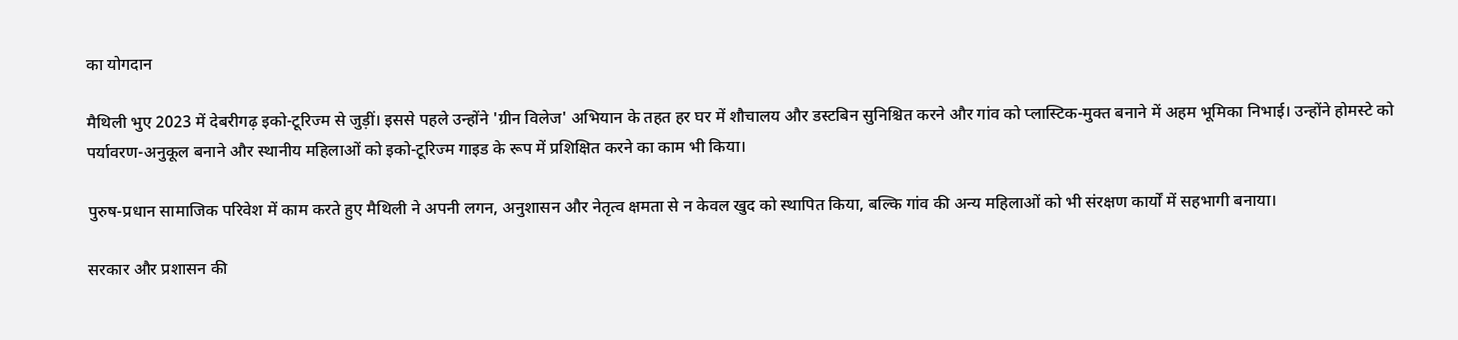का योगदान

मैथिली भुए 2023 में देबरीगढ़ इको-टूरिज्म से जुड़ीं। इससे पहले उन्होंने 'ग्रीन विलेज' अभियान के तहत हर घर में शौचालय और डस्टबिन सुनिश्चित करने और गांव को प्लास्टिक-मुक्त बनाने में अहम भूमिका निभाई। उन्होंने होमस्टे को पर्यावरण-अनुकूल बनाने और स्थानीय महिलाओं को इको-टूरिज्म गाइड के रूप में प्रशिक्षित करने का काम भी किया।

पुरुष-प्रधान सामाजिक परिवेश में काम करते हुए मैथिली ने अपनी लगन, अनुशासन और नेतृत्व क्षमता से न केवल खुद को स्थापित किया, बल्कि गांव की अन्य महिलाओं को भी संरक्षण कार्यों में सहभागी बनाया।

सरकार और प्रशासन की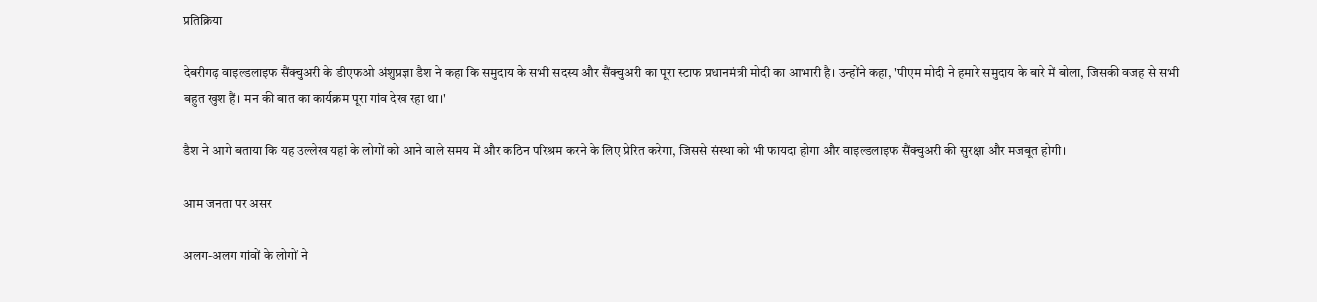प्रतिक्रिया

देबरीगढ़ वाइल्डलाइफ सैंक्चुअरी के डीएफओ अंशुप्रज्ञा डैश ने कहा कि समुदाय के सभी सदस्य और सैंक्चुअरी का पूरा स्टाफ प्रधानमंत्री मोदी का आभारी है। उन्होंने कहा, 'पीएम मोदी ने हमारे समुदाय के बारे में बोला, जिसकी वजह से सभी बहुत खुश हैं। मन की बात का कार्यक्रम पूरा गांव देख रहा था।'

डैश ने आगे बताया कि यह उल्लेख यहां के लोगों को आने वाले समय में और कठिन परिश्रम करने के लिए प्रेरित करेगा, जिससे संस्था को भी फायदा होगा और वाइल्डलाइफ सैंक्चुअरी की सुरक्षा और मजबूत होगी।

आम जनता पर असर

अलग-अलग गांवों के लोगों ने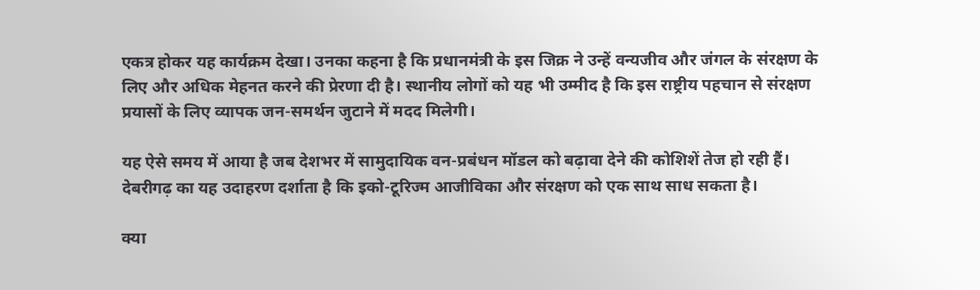एकत्र होकर यह कार्यक्रम देखा। उनका कहना है कि प्रधानमंत्री के इस जिक्र ने उन्हें वन्यजीव और जंगल के संरक्षण के लिए और अधिक मेहनत करने की प्रेरणा दी है। स्थानीय लोगों को यह भी उम्मीद है कि इस राष्ट्रीय पहचान से संरक्षण प्रयासों के लिए व्यापक जन-समर्थन जुटाने में मदद मिलेगी।

यह ऐसे समय में आया है जब देशभर में सामुदायिक वन-प्रबंधन मॉडल को बढ़ावा देने की कोशिशें तेज हो रही हैं। देबरीगढ़ का यह उदाहरण दर्शाता है कि इको-टूरिज्म आजीविका और संरक्षण को एक साथ साध सकता है।

क्या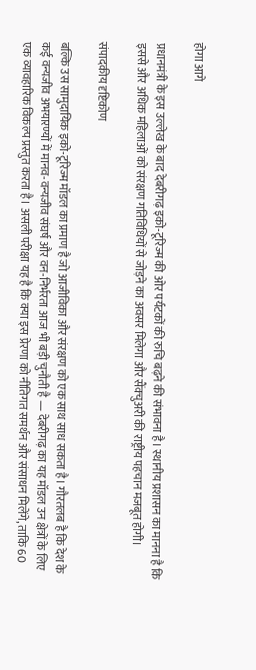होगा आगे

प्रधानमंत्री के इस उल्लेख के बाद देबरीगढ़ इको-टूरिज्म की ओर पर्यटकों की रुचि बढ़ने की संभावना है। स्थानीय प्रशासन का मानना है कि इससे और अधिक महिलाओं को संरक्षण गतिविधियों से जोड़ने का अवसर मिलेगा और सैंक्चुअरी की राष्ट्रीय पहचान मजबूत होगी।

संपादकीय दृष्टिकोण

बल्कि उस सामुदायिक इको-टूरिज्म मॉडल का प्रमाण है जो आजीविका और संरक्षण को एक साथ साध सकता है। गौरतलब है कि देश के कई वन्यजीव अभयारण्यों में मानव-वन्यजीव संघर्ष और वन-निर्भरता आज भी बड़ी चुनौती है — देबरीगढ़ का यह मॉडल उन क्षेत्रों के लिए एक व्यावहारिक विकल्प प्रस्तुत करता है। असली परीक्षा यह है कि क्या इस प्रेरणा को नीतिगत समर्थन और संसाधन मिलेंगे, ताकि 60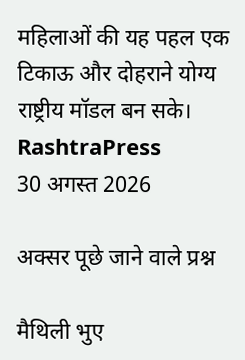महिलाओं की यह पहल एक टिकाऊ और दोहराने योग्य राष्ट्रीय मॉडल बन सके।
RashtraPress
30 अगस्त 2026

अक्सर पूछे जाने वाले प्रश्न

मैथिली भुए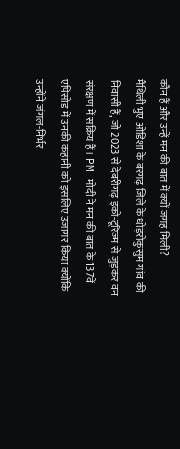कौन हैं और उन्हें मन की बात में क्यों जगह मिली?
मैथिली भुए ओडिशा के बरगढ़ जिले के धोड़रोकुसुम गांव की निवासी हैं, जो 2023 से देबरीगढ़ इको-टूरिज्म से जुड़कर वन संरक्षण में सक्रिय हैं। PM मोदी ने मन की बात के 137वें एपिसोड में उनकी कहानी को इसलिए उजागर किया क्योंकि उन्होंने जंगल-निर्भर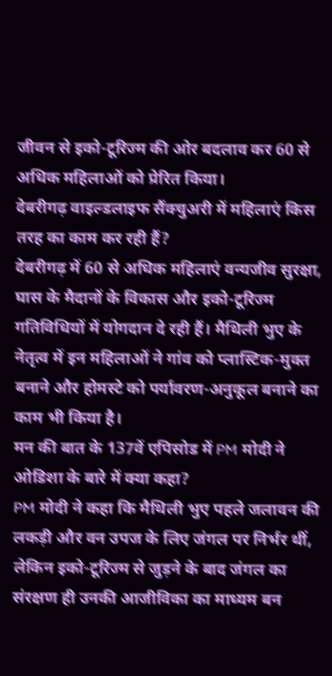जीवन से इको-टूरिज्म की ओर बदलाव कर 60 से अधिक महिलाओं को प्रेरित किया।
देबरीगढ़ वाइल्डलाइफ सैंक्चुअरी में महिलाएं किस तरह का काम कर रही हैं?
देबरीगढ़ में 60 से अधिक महिलाएं वन्यजीव सुरक्षा, घास के मैदानों के विकास और इको-टूरिज्म गतिविधियों में योगदान दे रही हैं। मैथिली भुए के नेतृत्व में इन महिलाओं ने गांव को प्लास्टिक-मुक्त बनाने और होमस्टे को पर्यावरण-अनुकूल बनाने का काम भी किया है।
मन की बात के 137वें एपिसोड में PM मोदी ने ओडिशा के बारे में क्या कहा?
PM मोदी ने कहा कि मैथिली भुए पहले जलावन की लकड़ी और वन उपज के लिए जंगल पर निर्भर थीं, लेकिन इको-टूरिज्म से जुड़ने के बाद जंगल का संरक्षण ही उनकी आजीविका का माध्यम बन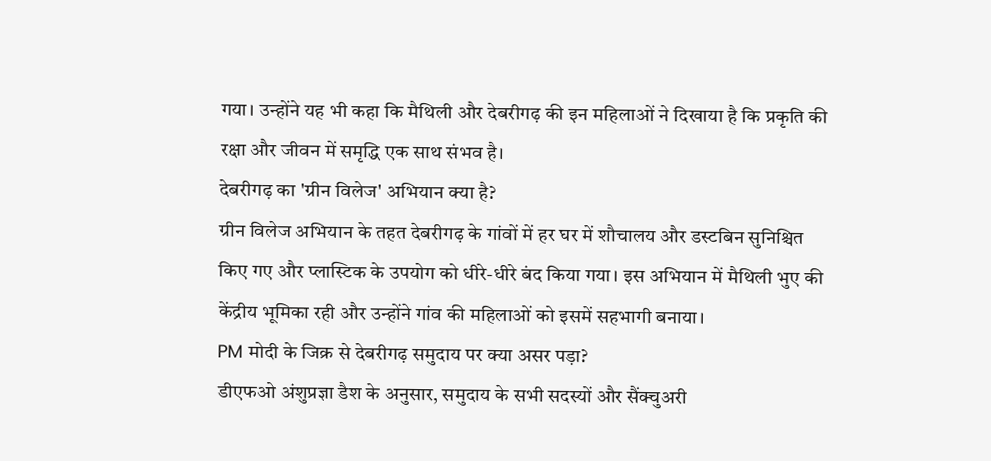गया। उन्होंने यह भी कहा कि मैथिली और देबरीगढ़ की इन महिलाओं ने दिखाया है कि प्रकृति की रक्षा और जीवन में समृद्धि एक साथ संभव है।
देबरीगढ़ का 'ग्रीन विलेज' अभियान क्या है?
ग्रीन विलेज अभियान के तहत देबरीगढ़ के गांवों में हर घर में शौचालय और डस्टबिन सुनिश्चित किए गए और प्लास्टिक के उपयोग को धीरे-धीरे बंद किया गया। इस अभियान में मैथिली भुए की केंद्रीय भूमिका रही और उन्होंने गांव की महिलाओं को इसमें सहभागी बनाया।
PM मोदी के जिक्र से देबरीगढ़ समुदाय पर क्या असर पड़ा?
डीएफओ अंशुप्रज्ञा डैश के अनुसार, समुदाय के सभी सदस्यों और सैंक्चुअरी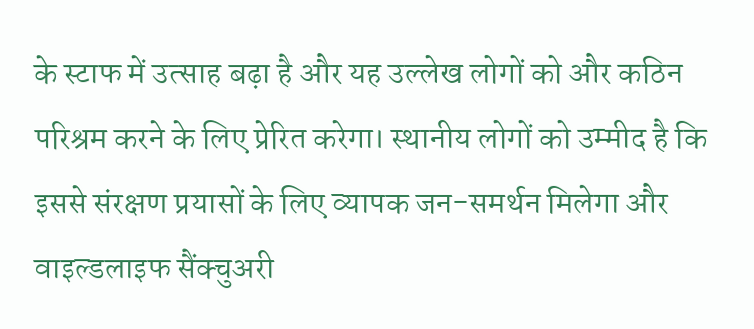के स्टाफ में उत्साह बढ़ा है और यह उल्लेख लोगों को और कठिन परिश्रम करने के लिए प्रेरित करेगा। स्थानीय लोगों को उम्मीद है कि इससे संरक्षण प्रयासों के लिए व्यापक जन-समर्थन मिलेगा और वाइल्डलाइफ सैंक्चुअरी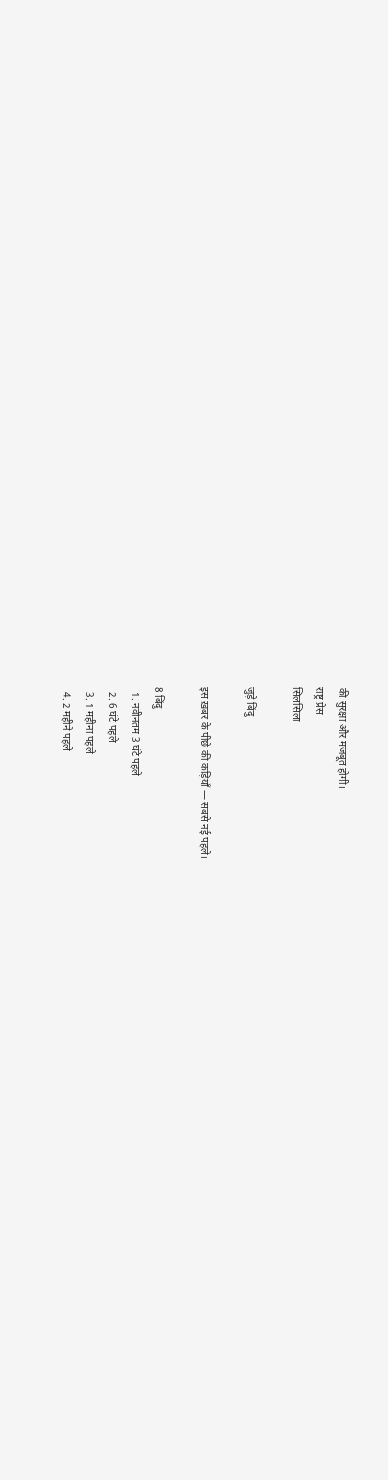की सुरक्षा और मजबूत होगी।
राष्ट्र प्रेस
सिलसिला

जुड़े बिंदु

इस ख़बर के पीछे की कड़ियाँ — सबसे नई पहले।

8 बिंदु
  1. नवीनतम 3 घंटे पहले
  2. 6 घंटे पहले
  3. 1 महीना पहले
  4. 2 महीने पहले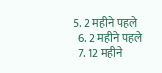5. 2 महीने पहले
  6. 2 महीने पहले
  7. 12 महीने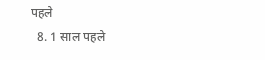पहले
  8. 1 साल पहले